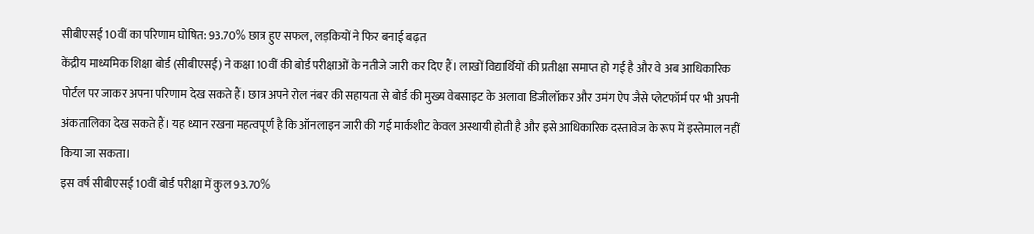सीबीएसई 10वीं का परिणाम घोषित: 93.70% छात्र हुए सफल, लड़कियों ने फिर बनाई बढ़त
केंद्रीय माध्यमिक शिक्षा बोर्ड (सीबीएसई) ने कक्षा 10वीं की बोर्ड परीक्षाओं के नतीजे जारी कर दिए हैं। लाखों विद्यार्थियों की प्रतीक्षा समाप्त हो गई है और वे अब आधिकारिक पोर्टल पर जाकर अपना परिणाम देख सकते हैं। छात्र अपने रोल नंबर की सहायता से बोर्ड की मुख्य वेबसाइट के अलावा डिजीलॉकर और उमंग ऐप जैसे प्लेटफॉर्म पर भी अपनी अंकतालिका देख सकते हैं। यह ध्यान रखना महत्वपूर्ण है कि ऑनलाइन जारी की गई मार्कशीट केवल अस्थायी होती है और इसे आधिकारिक दस्तावेज के रूप में इस्तेमाल नहीं किया जा सकता।
इस वर्ष सीबीएसई 10वीं बोर्ड परीक्षा में कुल 93.70%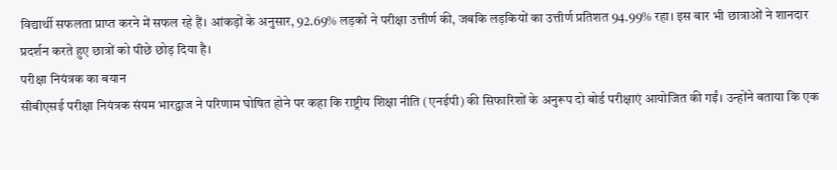विद्यार्थी सफलता प्राप्त करने में सफल रहे हैं। आंकड़ों के अनुसार, 92.69% लड़कों ने परीक्षा उत्तीर्ण की, जबकि लड़कियों का उत्तीर्ण प्रतिशत 94.99% रहा। इस बार भी छात्राओं ने शानदार प्रदर्शन करते हुए छात्रों को पीछे छोड़ दिया है।
परीक्षा नियंत्रक का बयान
सीबीएसई परीक्षा नियंत्रक संयम भारद्वाज ने परिणाम घोषित होने पर कहा कि राष्ट्रीय शिक्षा नीति (एनईपी) की सिफारिशों के अनुरूप दो बोर्ड परीक्षाएं आयोजित की गईं। उन्होंने बताया कि एक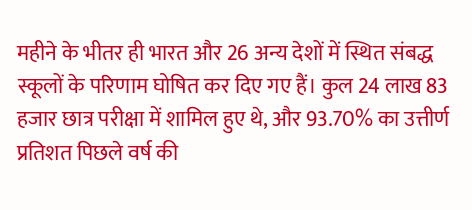महीने के भीतर ही भारत और 26 अन्य देशों में स्थित संबद्ध स्कूलों के परिणाम घोषित कर दिए गए हैं। कुल 24 लाख 83 हजार छात्र परीक्षा में शामिल हुए थे, और 93.70% का उत्तीर्ण प्रतिशत पिछले वर्ष की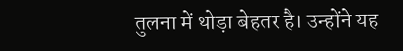तुलना में थोड़ा बेहतर है। उन्होंने यह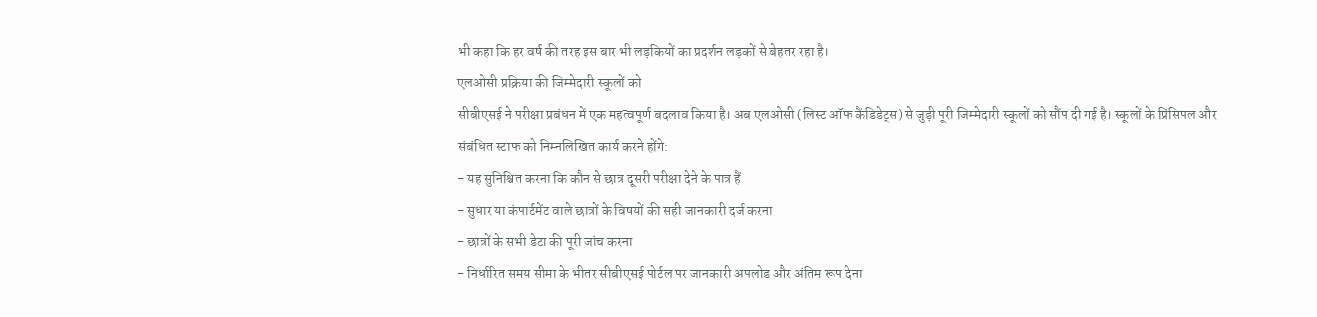भी कहा कि हर वर्ष की तरह इस बार भी लड़कियों का प्रदर्शन लड़कों से बेहतर रहा है।
एलओसी प्रक्रिया की जिम्मेदारी स्कूलों को
सीबीएसई ने परीक्षा प्रबंधन में एक महत्वपूर्ण बदलाव किया है। अब एलओसी (लिस्ट ऑफ कैंडिडेट्स) से जुड़ी पूरी जिम्मेदारी स्कूलों को सौंप दी गई है। स्कूलों के प्रिंसिपल और संबंधित स्टाफ को निम्नलिखित कार्य करने होंगे:
- यह सुनिश्चित करना कि कौन से छात्र दूसरी परीक्षा देने के पात्र हैं
- सुधार या कंपार्टमेंट वाले छात्रों के विषयों की सही जानकारी दर्ज करना
- छात्रों के सभी डेटा की पूरी जांच करना
- निर्धारित समय सीमा के भीतर सीबीएसई पोर्टल पर जानकारी अपलोड और अंतिम रूप देना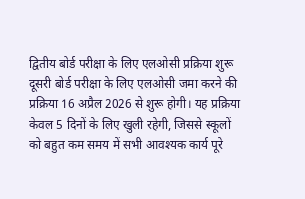द्वितीय बोर्ड परीक्षा के लिए एलओसी प्रक्रिया शुरू
दूसरी बोर्ड परीक्षा के लिए एलओसी जमा करने की प्रक्रिया 16 अप्रैल 2026 से शुरू होगी। यह प्रक्रिया केवल 5 दिनों के लिए खुली रहेगी, जिससे स्कूलों को बहुत कम समय में सभी आवश्यक कार्य पूरे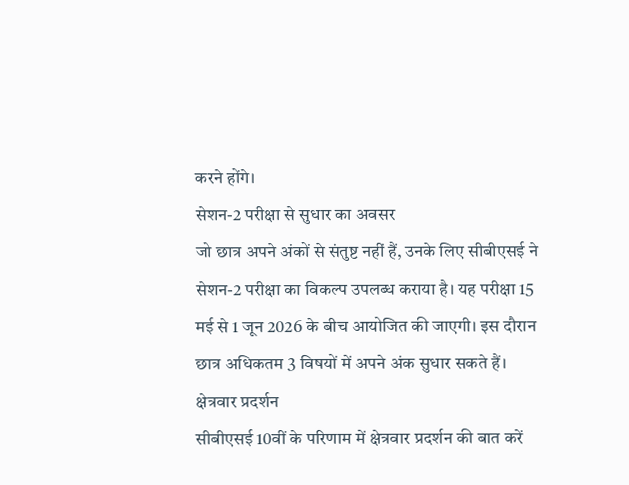करने होंगे।
सेशन-2 परीक्षा से सुधार का अवसर
जो छात्र अपने अंकों से संतुष्ट नहीं हैं, उनके लिए सीबीएसई ने सेशन-2 परीक्षा का विकल्प उपलब्ध कराया है। यह परीक्षा 15 मई से 1 जून 2026 के बीच आयोजित की जाएगी। इस दौरान छात्र अधिकतम 3 विषयों में अपने अंक सुधार सकते हैं।
क्षेत्रवार प्रदर्शन
सीबीएसई 10वीं के परिणाम में क्षेत्रवार प्रदर्शन की बात करें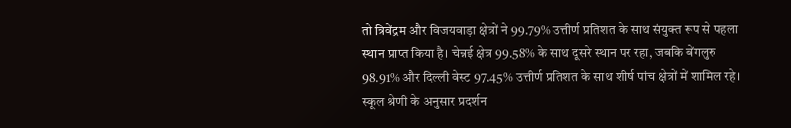तो त्रिवेंद्रम और विजयवाड़ा क्षेत्रों ने 99.79% उत्तीर्ण प्रतिशत के साथ संयुक्त रूप से पहला स्थान प्राप्त किया है। चेन्नई क्षेत्र 99.58% के साथ दूसरे स्थान पर रहा, जबकि बेंगलुरु 98.91% और दिल्ली वेस्ट 97.45% उत्तीर्ण प्रतिशत के साथ शीर्ष पांच क्षेत्रों में शामिल रहे।
स्कूल श्रेणी के अनुसार प्रदर्शन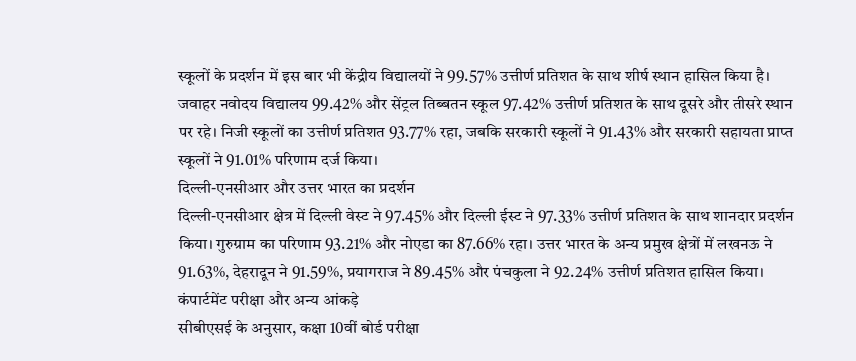स्कूलों के प्रदर्शन में इस बार भी केंद्रीय विद्यालयों ने 99.57% उत्तीर्ण प्रतिशत के साथ शीर्ष स्थान हासिल किया है। जवाहर नवोदय विद्यालय 99.42% और सेंट्रल तिब्बतन स्कूल 97.42% उत्तीर्ण प्रतिशत के साथ दूसरे और तीसरे स्थान पर रहे। निजी स्कूलों का उत्तीर्ण प्रतिशत 93.77% रहा, जबकि सरकारी स्कूलों ने 91.43% और सरकारी सहायता प्राप्त स्कूलों ने 91.01% परिणाम दर्ज किया।
दिल्ली-एनसीआर और उत्तर भारत का प्रदर्शन
दिल्ली-एनसीआर क्षेत्र में दिल्ली वेस्ट ने 97.45% और दिल्ली ईस्ट ने 97.33% उत्तीर्ण प्रतिशत के साथ शानदार प्रदर्शन किया। गुरुग्राम का परिणाम 93.21% और नोएडा का 87.66% रहा। उत्तर भारत के अन्य प्रमुख क्षेत्रों में लखनऊ ने 91.63%, देहरादून ने 91.59%, प्रयागराज ने 89.45% और पंचकुला ने 92.24% उत्तीर्ण प्रतिशत हासिल किया।
कंपार्टमेंट परीक्षा और अन्य आंकड़े
सीबीएसई के अनुसार, कक्षा 10वीं बोर्ड परीक्षा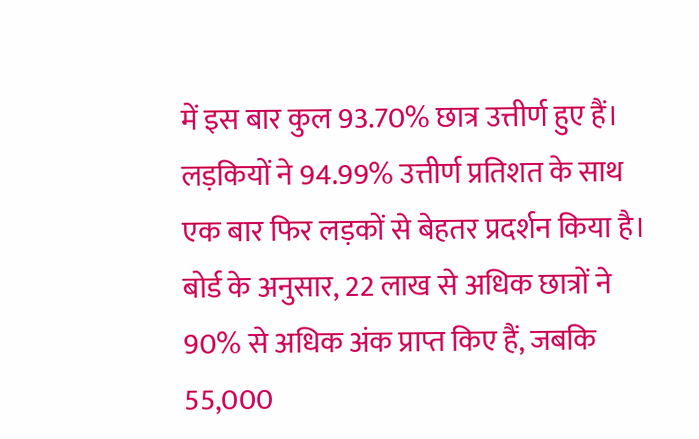में इस बार कुल 93.70% छात्र उत्तीर्ण हुए हैं। लड़कियों ने 94.99% उत्तीर्ण प्रतिशत के साथ एक बार फिर लड़कों से बेहतर प्रदर्शन किया है। बोर्ड के अनुसार, 22 लाख से अधिक छात्रों ने 90% से अधिक अंक प्राप्त किए हैं, जबकि 55,000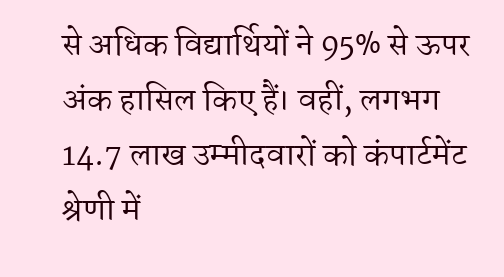से अधिक विद्यार्थियों ने 95% से ऊपर अंक हासिल किए हैं। वहीं, लगभग 14.7 लाख उम्मीदवारों को कंपार्टमेंट श्रेणी में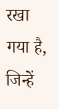रखा गया है, जिन्हें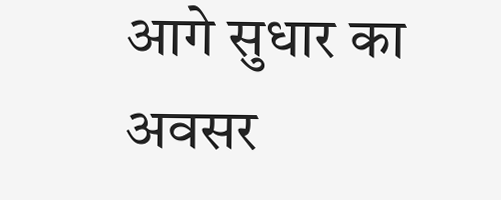आगे सुधार का अवसर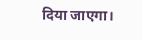दिया जाएगा।